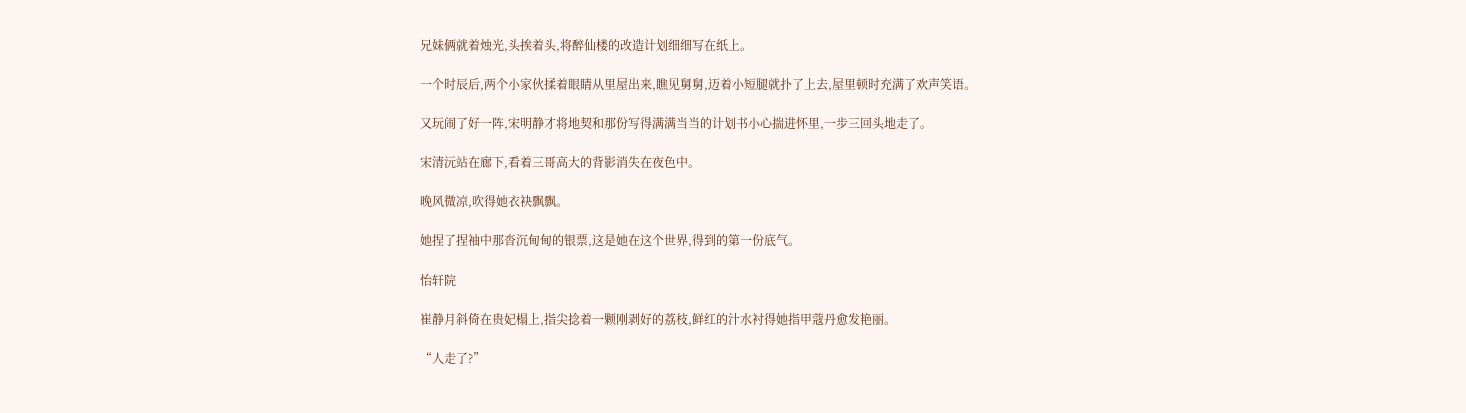兄妹俩就着烛光,头挨着头,将醉仙楼的改造计划细细写在纸上。

一个时辰后,两个小家伙揉着眼睛从里屋出来,瞧见舅舅,迈着小短腿就扑了上去,屋里顿时充满了欢声笑语。

又玩闹了好一阵,宋明静才将地契和那份写得满满当当的计划书小心揣进怀里,一步三回头地走了。

宋清沅站在廊下,看着三哥高大的背影消失在夜色中。

晚风微凉,吹得她衣袂飘飘。

她捏了捏袖中那沓沉甸甸的银票,这是她在这个世界,得到的第一份底气。

怡轩院

崔静月斜倚在贵妃榻上,指尖捻着一颗刚剥好的荔枝,鲜红的汁水衬得她指甲蔻丹愈发艳丽。

“人走了?”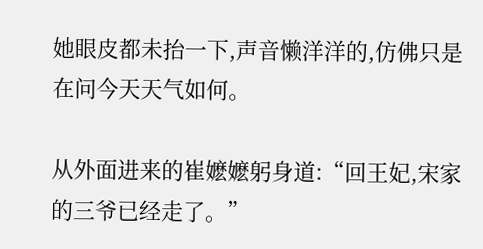她眼皮都未抬一下,声音懒洋洋的,仿佛只是在问今天天气如何。

从外面进来的崔嬷嬷躬身道:“回王妃,宋家的三爷已经走了。”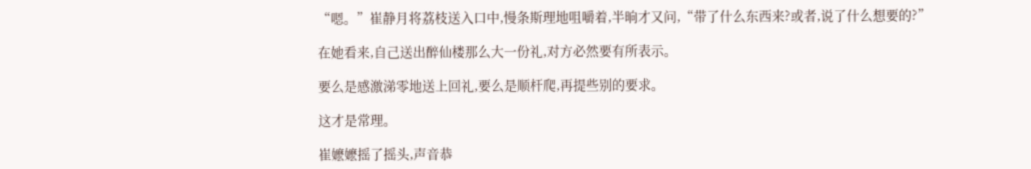“嗯。”崔静月将荔枝送入口中,慢条斯理地咀嚼着,半晌才又问,“带了什么东西来?或者,说了什么想要的?”

在她看来,自己送出醉仙楼那么大一份礼,对方必然要有所表示。

要么是感激涕零地送上回礼,要么是顺杆爬,再提些别的要求。

这才是常理。

崔嬷嬷摇了摇头,声音恭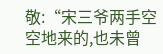敬:“宋三爷两手空空地来的,也未曾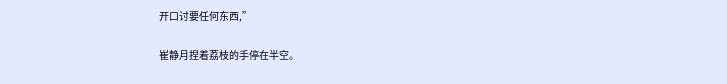开口讨要任何东西,”

崔静月捏着荔枝的手停在半空。